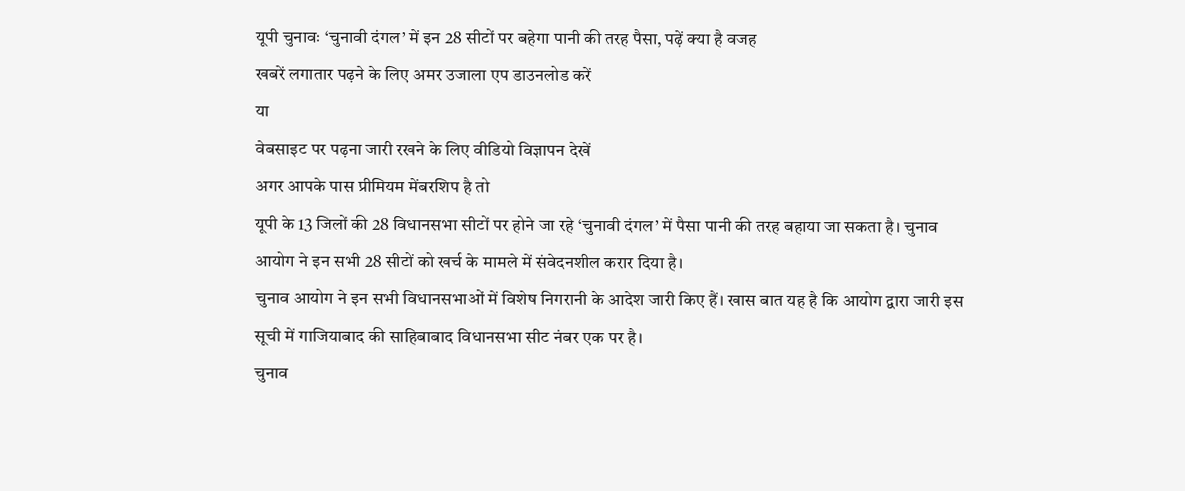यूपी चुनावः ‘चुनावी दंगल’ में इन 28 सीटों पर बहेगा पानी की तरह पैसा, पढ़ें क्या है वजह
खबरें लगातार पढ़ने के लिए अमर उजाला एप डाउनलोड करें
या
वेबसाइट पर पढ़ना जारी रखने के लिए वीडियो विज्ञापन देखें
अगर आपके पास प्रीमियम मेंबरशिप है तो
यूपी के 13 जिलों की 28 विधानसभा सीटों पर होने जा रहे ‘चुनावी दंगल’ में पैसा पानी की तरह बहाया जा सकता है। चुनाव आयोग ने इन सभी 28 सीटों को खर्च के मामले में संवेदनशील करार दिया है।
चुनाव आयोग ने इन सभी विधानसभाओं में विशेष निगरानी के आदेश जारी किए हैं। खास बात यह है कि आयोग द्वारा जारी इस सूची में गाजियाबाद की साहिबाबाद विधानसभा सीट नंबर एक पर है।
चुनाव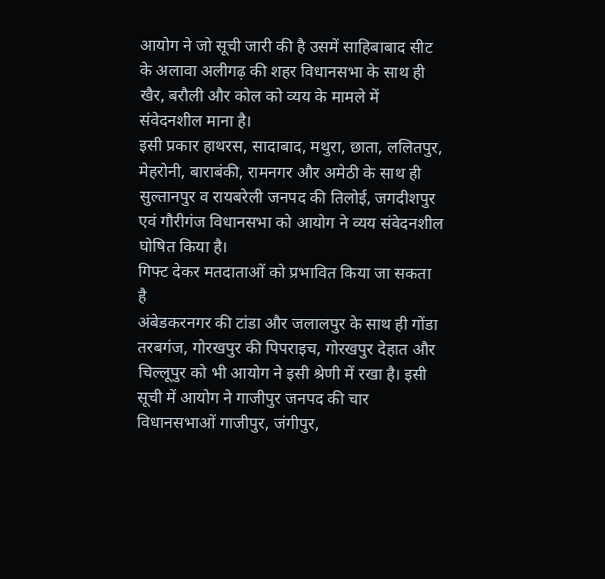आयोग ने जो सूची जारी की है उसमें साहिबाबाद सीट के अलावा अलीगढ़ की शहर विधानसभा के साथ ही खैर, बरौली और कोल को व्यय के मामले में संवेदनशील माना है।
इसी प्रकार हाथरस, सादाबाद, मथुरा, छाता, ललितपुर, मेहरोनी, बाराबंकी, रामनगर और अमेठी के साथ ही सुल्तानपुर व रायबरेली जनपद की तिलोई, जगदीशपुर एवं गौरीगंज विधानसभा को आयोग ने व्यय संवेदनशील घोषित किया है।
गिफ्ट देकर मतदाताओं को प्रभावित किया जा सकता है
अंबेडकरनगर की टांडा और जलालपुर के साथ ही गोंडा तरबगंज, गोरखपुर की पिपराइच, गोरखपुर देहात और चिल्लूपुर को भी आयोग ने इसी श्रेणी में रखा है। इसी सूची में आयोग ने गाजीपुर जनपद की चार विधानसभाओं गाजीपुर, जंगीपुर,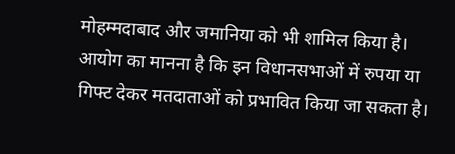मोहम्मदाबाद और जमानिया को भी शामिल किया है।
आयोग का मानना है कि इन विधानसभाओं में रुपया या गिफ्ट देकर मतदाताओं को प्रभावित किया जा सकता है।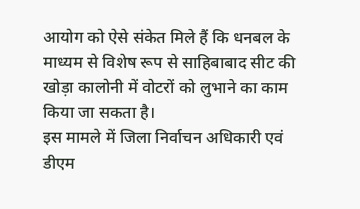आयोग को ऐसे संकेत मिले हैं कि धनबल के माध्यम से विशेष रूप से साहिबाबाद सीट की खोड़ा कालोनी में वोटरों को लुभाने का काम किया जा सकता है।
इस मामले में जिला निर्वाचन अधिकारी एवं डीएम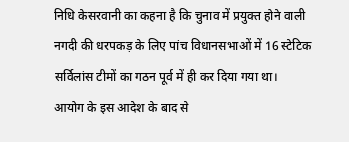निधि केसरवानी का कहना है कि चुनाव में प्रयुक्त होने वाली नगदी की धरपकड़ के लिए पांच विधानसभाओं में 16 स्टेटिक सर्विलांस टीमों का गठन पूर्व में ही कर दिया गया था।
आयोग के इस आदेश के बाद से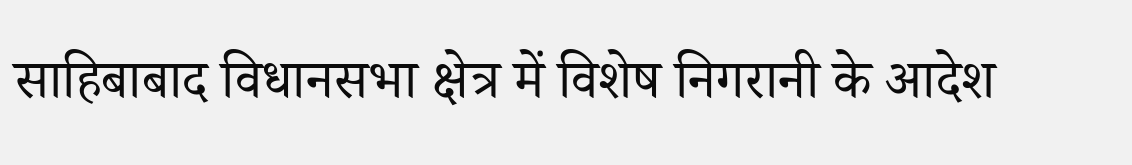साहिबाबाद विधानसभा क्षेत्र में विशेष निगरानी के आदेश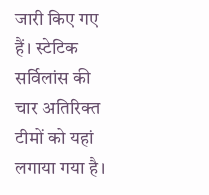जारी किए गए हैं। स्टेटिक सर्विलांस की चार अतिरिक्त टीमों को यहां लगाया गया है।